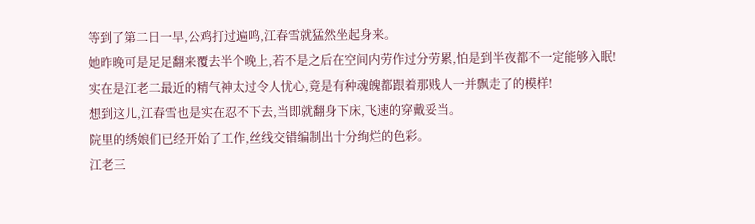等到了第二日一早,公鸡打过遍鸣,江春雪就猛然坐起身来。
她昨晚可是足足翻来覆去半个晚上,若不是之后在空间内劳作过分劳累,怕是到半夜都不一定能够入眠!
实在是江老二最近的精气神太过令人忧心,竟是有种魂魄都跟着那贱人一并飘走了的模样!
想到这儿,江春雪也是实在忍不下去,当即就翻身下床,飞速的穿戴妥当。
院里的绣娘们已经开始了工作,丝线交错编制出十分绚烂的色彩。
江老三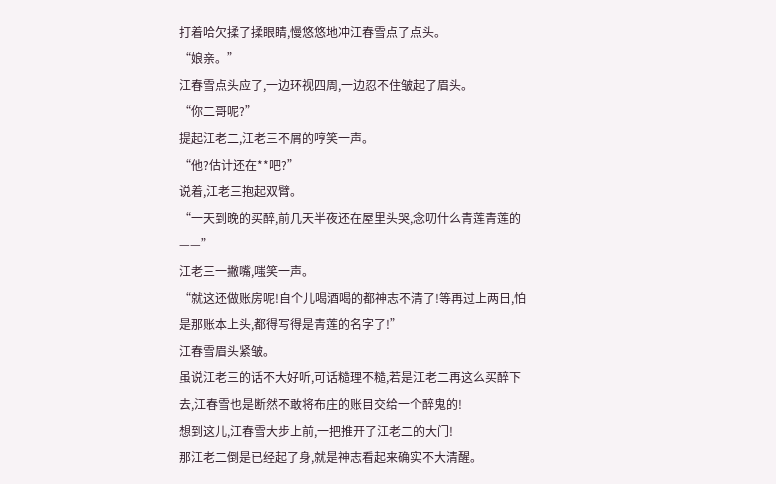打着哈欠揉了揉眼睛,慢悠悠地冲江春雪点了点头。
“娘亲。”
江春雪点头应了,一边环视四周,一边忍不住皱起了眉头。
“你二哥呢?”
提起江老二,江老三不屑的哼笑一声。
“他?估计还在**吧?”
说着,江老三抱起双臂。
“一天到晚的买醉,前几天半夜还在屋里头哭,念叨什么青莲青莲的——”
江老三一撇嘴,嗤笑一声。
“就这还做账房呢!自个儿喝酒喝的都神志不清了!等再过上两日,怕是那账本上头,都得写得是青莲的名字了!”
江春雪眉头紧皱。
虽说江老三的话不大好听,可话糙理不糙,若是江老二再这么买醉下去,江春雪也是断然不敢将布庄的账目交给一个醉鬼的!
想到这儿,江春雪大步上前,一把推开了江老二的大门!
那江老二倒是已经起了身,就是神志看起来确实不大清醒。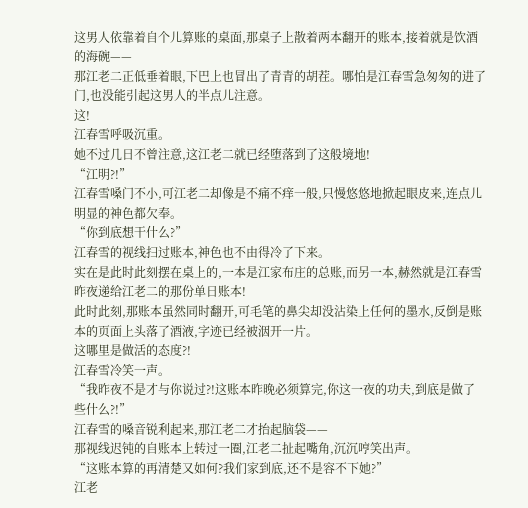这男人依靠着自个儿算账的桌面,那桌子上散着两本翻开的账本,接着就是饮酒的海碗——
那江老二正低垂着眼,下巴上也冒出了青青的胡茬。哪怕是江春雪急匆匆的进了门,也没能引起这男人的半点儿注意。
这!
江春雪呼吸沉重。
她不过几日不曾注意,这江老二就已经堕落到了这般境地!
“江明?!”
江春雪嗓门不小,可江老二却像是不痛不痒一般,只慢悠悠地掀起眼皮来,连点儿明显的神色都欠奉。
“你到底想干什么?”
江春雪的视线扫过账本,神色也不由得冷了下来。
实在是此时此刻摆在桌上的,一本是江家布庄的总账,而另一本,赫然就是江春雪昨夜递给江老二的那份单日账本!
此时此刻,那账本虽然同时翻开,可毛笔的鼻尖却没沾染上任何的墨水,反倒是账本的页面上头落了酒液,字迹已经被洇开一片。
这哪里是做活的态度?!
江春雪冷笑一声。
“我昨夜不是才与你说过?!这账本昨晚必须算完,你这一夜的功夫,到底是做了些什么?!”
江春雪的嗓音锐利起来,那江老二才抬起脑袋——
那视线迟钝的自账本上转过一圈,江老二扯起嘴角,沉沉哼笑出声。
“这账本算的再清楚又如何?我们家到底,还不是容不下她?”
江老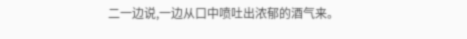二一边说,一边从口中喷吐出浓郁的酒气来。